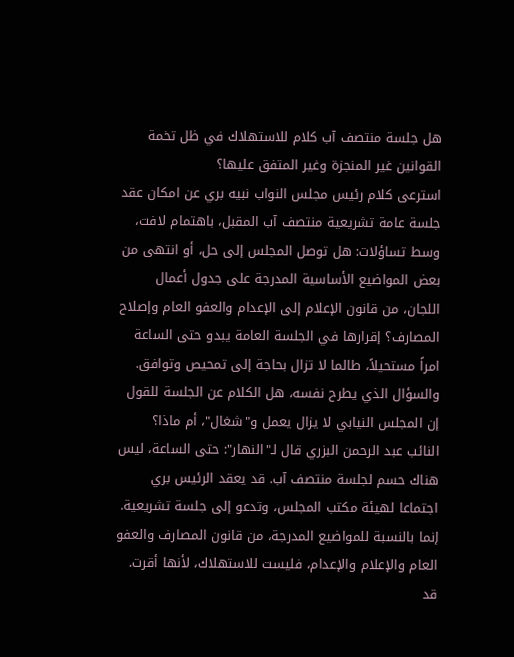هل جلسة منتصف آب كلام للاستهلاك في ظل تخمة القوانين غير المنجزة وغير المتفق عليها؟
استرعى كلام رئيس مجلس النواب نبيه بري عن امكان عقد جلسة عامة تشريعية منتصف آب المقبل، باهتمام لافت، وسط تساؤلات: هل توصل المجلس إلى حل، أو انتهى من بعض المواضيع الأساسية المدرجة على جدول أعمال اللجان، من قانون الإعلام إلى الإعدام والعفو العام وإصلاح المصارف؟ إقرارها في الجلسة العامة يبدو حتى الساعة امراً مستحيلاً، طالما لا تزال بحاجة إلى تمحيص وتوافق.
والسؤال الذي يطرح نفسه، هل الكلام عن الجلسة للقول إن المجلس النيابي لا يزال يعمل و"شغال"، أم ماذا؟
النائب عبد الرحمن البزري قال لـ"النهار": حتى الساعة، ليس هناك حسم لجلسة منتصف آب. قد يعقد الرئيس بري اجتماعا لهيئة مكتب المجلس، وتدعو إلى جلسة تشريعية. إنما بالنسبة للمواضيع المدرجة، من قانون المصارف والعفو العام والإعلام والإعدام، فليست للاستهلاك، لأنها أقرت. قد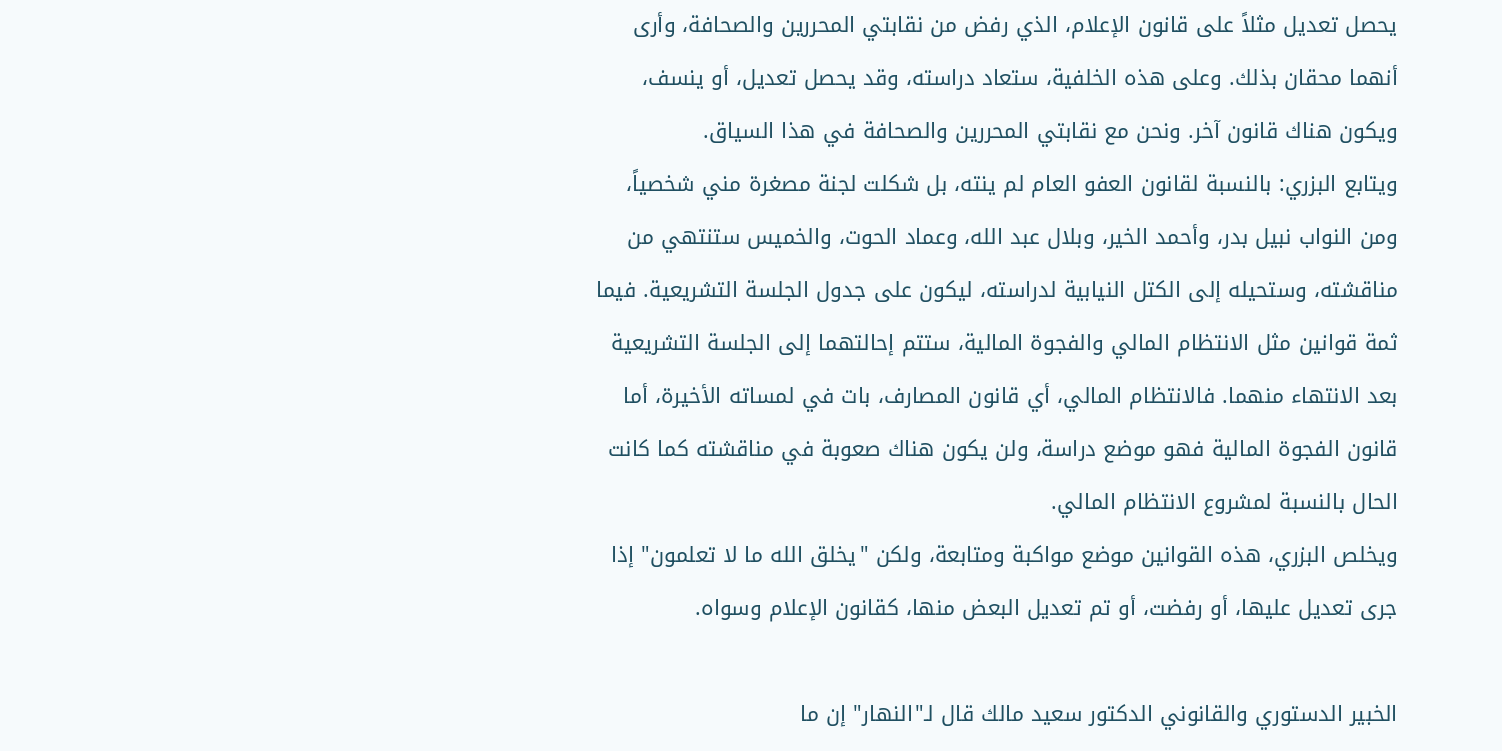يحصل تعديل مثلاً على قانون الإعلام، الذي رفض من نقابتي المحررين والصحافة، وأرى أنهما محقان بذلك. وعلى هذه الخلفية، ستعاد دراسته، وقد يحصل تعديل، أو ينسف، ويكون هناك قانون آخر. ونحن مع نقابتي المحررين والصحافة في هذا السياق.
ويتابع البزري: بالنسبة لقانون العفو العام لم ينته، بل شكلت لجنة مصغرة مني شخصياً، ومن النواب نبيل بدر، وأحمد الخير، وبلال عبد الله، وعماد الحوت، والخميس ستنتهي من مناقشته، وستحيله إلى الكتل النيابية لدراسته، ليكون على جدول الجلسة التشريعية. فيما ثمة قوانين مثل الانتظام المالي والفجوة المالية، ستتم إحالتهما إلى الجلسة التشريعية بعد الانتهاء منهما. فالانتظام المالي، أي قانون المصارف، بات في لمساته الأخيرة، أما قانون الفجوة المالية فهو موضع دراسة، ولن يكون هناك صعوبة في مناقشته كما كانت الحال بالنسبة لمشروع الانتظام المالي.
ويخلص البزري، هذه القوانين موضع مواكبة ومتابعة، ولكن "يخلق الله ما لا تعلمون" إذا جرى تعديل عليها، أو رفضت، أو تم تعديل البعض منها، كقانون الإعلام وسواه.

الخبير الدستوري والقانوني الدكتور سعيد مالك قال لـ"النهار" إن ما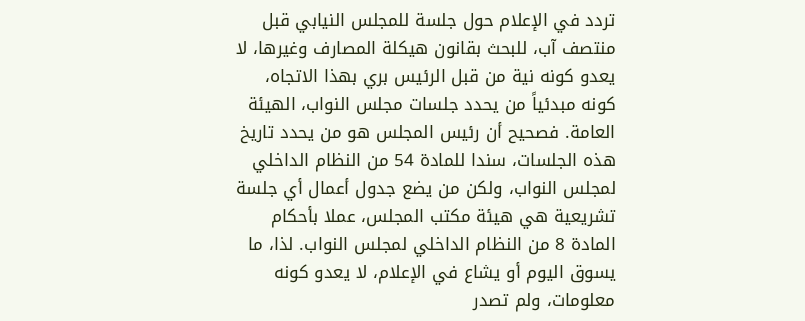تردد في الإعلام حول جلسة للمجلس النيابي قبل منتصف آب، للبحث بقانون هيكلة المصارف وغيرها، لا يعدو كونه نية من قبل الرئيس بري بهذا الاتجاه، كونه مبدئياً من يحدد جلسات مجلس النواب، الهيئة العامة. فصحيح أن رئيس المجلس هو من يحدد تاريخ هذه الجلسات، سندا للمادة 54 من النظام الداخلي لمجلس النواب، ولكن من يضع جدول أعمال أي جلسة تشريعية هي هيئة مكتب المجلس، عملا بأحكام المادة 8 من النظام الداخلي لمجلس النواب. لذا، ما يسوق اليوم أو يشاع في الإعلام، لا يعدو كونه معلومات، ولم تصدر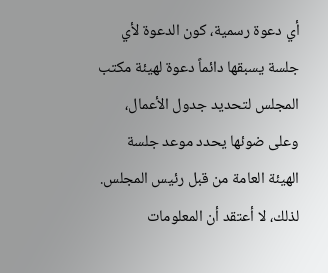أي دعوة رسمية، كون الدعوة لأي جلسة يسبقها دائماً دعوة لهيئة مكتب المجلس لتحديد جدول الأعمال، وعلى ضوئها يحدد موعد جلسة الهيئة العامة من قبل رئيس المجلس. لذلك، لا أعتقد أن المعلومات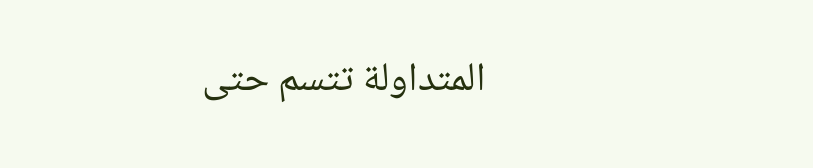المتداولة تتسم حتى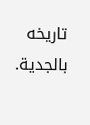تاريخه بالجدية.